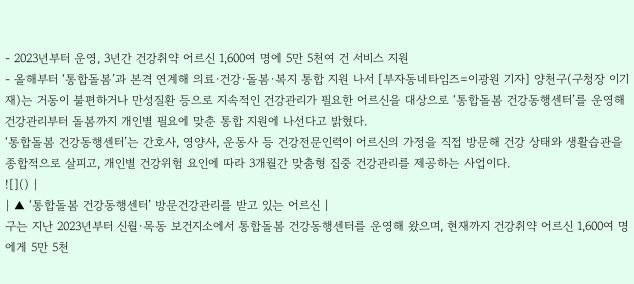- 2023년부터 운영, 3년간 건강취약 어르신 1,600여 명에 5만 5천여 건 서비스 지원
- 올해부터 ‘통합돌봄’과 본격 연계해 의료·건강·돌봄·복지 통합 지원 나서 [부자동네타임즈=이광원 기자] 양천구(구청장 이기재)는 거동이 불편하거나 만성질환 등으로 지속적인 건강관리가 필요한 어르신을 대상으로 ‘통합돌봄 건강동행센터’를 운영해 건강관리부터 돌봄까지 개인별 필요에 맞춘 통합 지원에 나선다고 밝혔다.
‘통합돌봄 건강동행센터’는 간호사, 영양사, 운동사 등 건강전문인력이 어르신의 가정을 직접 방문해 건강 상태와 생활습관을 종합적으로 살피고, 개인별 건강위험 요인에 따라 3개월간 맞춤형 집중 건강관리를 제공하는 사업이다.
![]() |
| ▲ ‘통합돌봄 건강동행센터’ 방문건강관리를 받고 있는 어르신 |
구는 지난 2023년부터 신월·목동 보건지소에서 통합돌봄 건강동행센터를 운영해 왔으며, 현재까지 건강취약 어르신 1,600여 명에게 5만 5천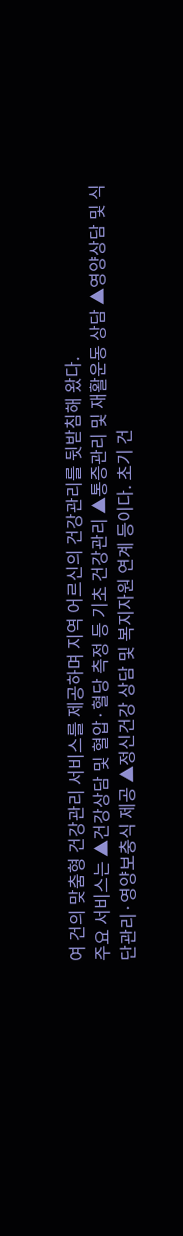여 건의 맞춤형 건강관리 서비스를 제공하며 지역 어르신의 건강관리를 뒷받침해 왔다.
주요 서비스는 ▲건강상담 및 혈압·혈당 측정 등 기초 건강관리 ▲통증관리 및 재활운동 상담 ▲영양상담 및 식단관리·영양보충식 제공 ▲정신건강 상담 및 복지자원 연계 등이다. 초기 건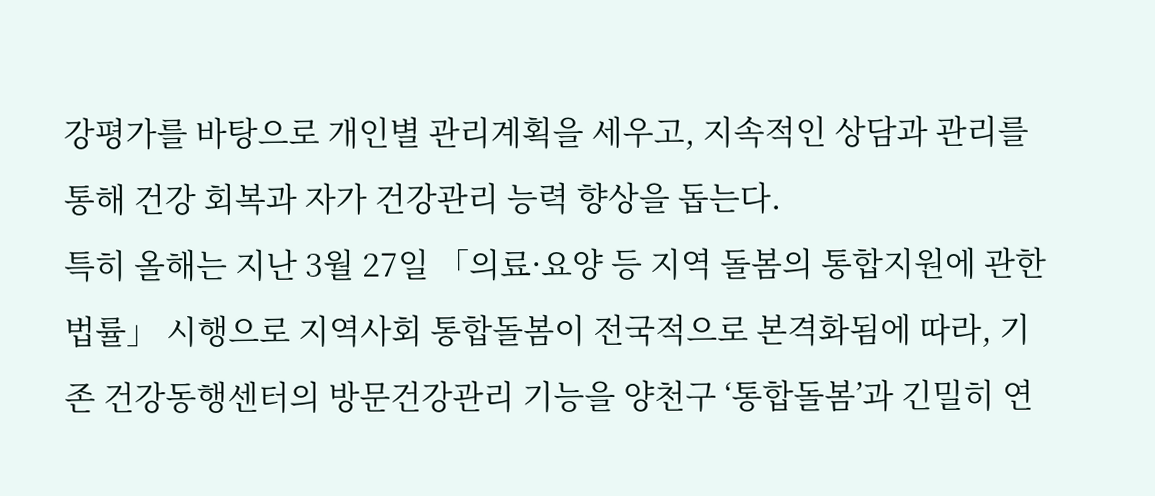강평가를 바탕으로 개인별 관리계획을 세우고, 지속적인 상담과 관리를 통해 건강 회복과 자가 건강관리 능력 향상을 돕는다.
특히 올해는 지난 3월 27일 「의료·요양 등 지역 돌봄의 통합지원에 관한 법률」 시행으로 지역사회 통합돌봄이 전국적으로 본격화됨에 따라, 기존 건강동행센터의 방문건강관리 기능을 양천구 ‘통합돌봄’과 긴밀히 연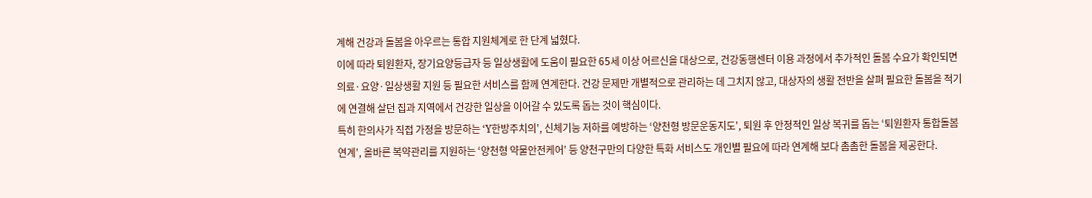계해 건강과 돌봄을 아우르는 통합 지원체계로 한 단계 넓혔다.
이에 따라 퇴원환자, 장기요양등급자 등 일상생활에 도움이 필요한 65세 이상 어르신을 대상으로, 건강동행센터 이용 과정에서 추가적인 돌봄 수요가 확인되면 의료·요양·일상생활 지원 등 필요한 서비스를 함께 연계한다. 건강 문제만 개별적으로 관리하는 데 그치지 않고, 대상자의 생활 전반을 살펴 필요한 돌봄을 적기에 연결해 살던 집과 지역에서 건강한 일상을 이어갈 수 있도록 돕는 것이 핵심이다.
특히 한의사가 직접 가정을 방문하는 ‘Y한방주치의’, 신체기능 저하를 예방하는 ‘양천형 방문운동지도’, 퇴원 후 안정적인 일상 복귀를 돕는 ‘퇴원환자 통합돌봄 연계’, 올바른 복약관리를 지원하는 ‘양천형 약물안전케어’ 등 양천구만의 다양한 특화 서비스도 개인별 필요에 따라 연계해 보다 촘촘한 돌봄을 제공한다.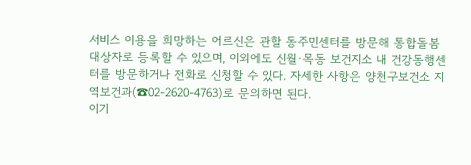서비스 이용을 희망하는 어르신은 관할 동주민센터를 방문해 통합돌봄 대상자로 등록할 수 있으며, 이외에도 신월·목동 보건지소 내 건강동행센터를 방문하거나 전화로 신청할 수 있다. 자세한 사항은 양천구보건소 지역보건과(☎02-2620-4763)로 문의하면 된다.
이기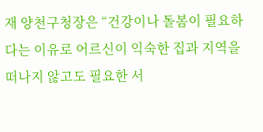재 양천구청장은 “건강이나 돌봄이 필요하다는 이유로 어르신이 익숙한 집과 지역을 떠나지 않고도 필요한 서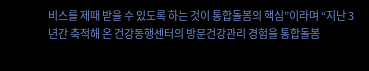비스를 제때 받을 수 있도록 하는 것이 통합돌봄의 핵심”이라며 “지난 3년간 축적해 온 건강동행센터의 방문건강관리 경험을 통합돌봄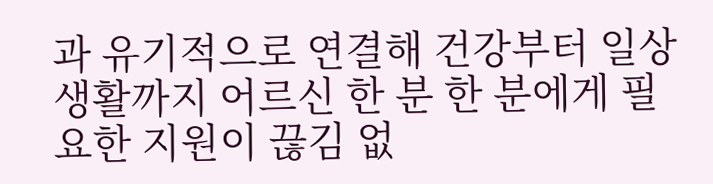과 유기적으로 연결해 건강부터 일상생활까지 어르신 한 분 한 분에게 필요한 지원이 끊김 없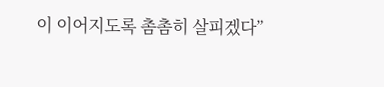이 이어지도록 촘촘히 살피겠다”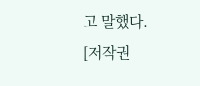고 말했다.
[저작권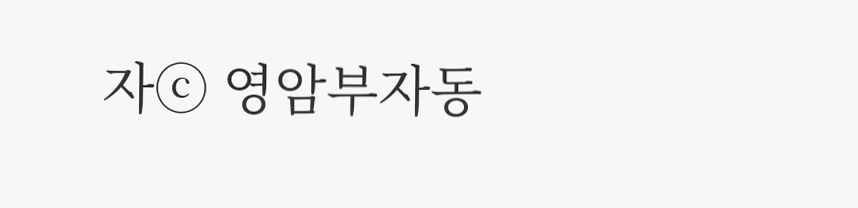자ⓒ 영암부자동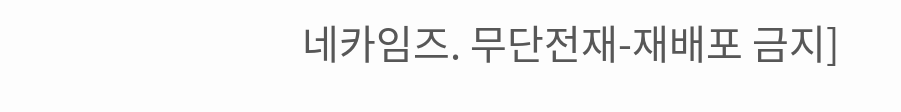네카임즈. 무단전재-재배포 금지]